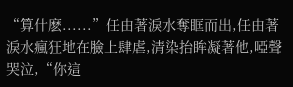“算什麽......”任由著淚水奪眶而出,任由著淚水瘋狂地在臉上肆虐,清染抬眸凝著他,啞聲哭泣,“你這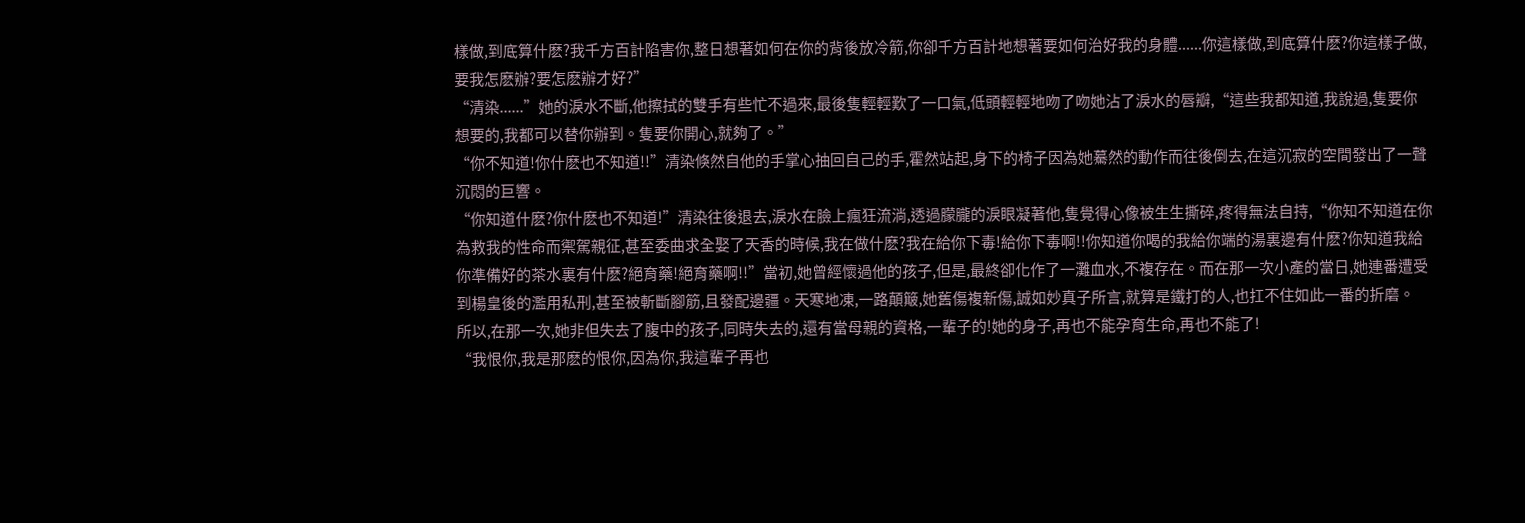樣做,到底算什麽?我千方百計陷害你,整日想著如何在你的背後放冷箭,你卻千方百計地想著要如何治好我的身體......你這樣做,到底算什麽?你這樣子做,要我怎麽辦?要怎麽辦才好?”
“清染......”她的淚水不斷,他擦拭的雙手有些忙不過來,最後隻輕輕歎了一口氣,低頭輕輕地吻了吻她沾了淚水的唇瓣,“這些我都知道,我說過,隻要你想要的,我都可以替你辦到。隻要你開心,就夠了。”
“你不知道!你什麽也不知道!!”清染倏然自他的手掌心抽回自己的手,霍然站起,身下的椅子因為她驀然的動作而往後倒去,在這沉寂的空間發出了一聲沉悶的巨響。
“你知道什麽?你什麽也不知道!”清染往後退去,淚水在臉上瘋狂流淌,透過朦朧的淚眼凝著他,隻覺得心像被生生撕碎,疼得無法自持,“你知不知道在你為救我的性命而禦駕親征,甚至委曲求全娶了天香的時候,我在做什麽?我在給你下毒!給你下毒啊!!你知道你喝的我給你端的湯裏邊有什麽?你知道我給你準備好的茶水裏有什麽?絕育藥!絕育藥啊!!”當初,她曾經懷過他的孩子,但是,最終卻化作了一灘血水,不複存在。而在那一次小產的當日,她連番遭受到楊皇後的濫用私刑,甚至被斬斷腳筋,且發配邊疆。天寒地凍,一路顛簸,她舊傷複新傷,誠如妙真子所言,就算是鐵打的人,也扛不住如此一番的折磨。
所以,在那一次,她非但失去了腹中的孩子,同時失去的,還有當母親的資格,一輩子的!她的身子,再也不能孕育生命,再也不能了!
“我恨你,我是那麽的恨你,因為你,我這輩子再也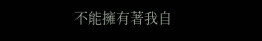不能擁有著我自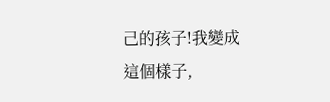己的孩子!我變成這個樣子,